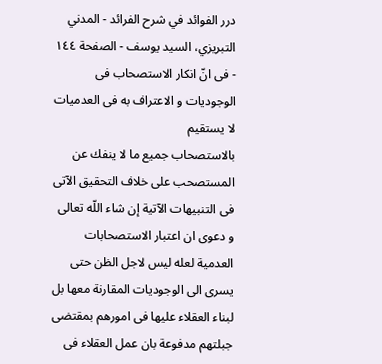درر الفوائد في شرح الفرائد - المدني التبريزي، السيد يوسف - الصفحة ١٤٤ - فى انّ انكار الاستصحاب فى الوجوديات و الاعتراف به فى العدميات لا يستقيم
بالاستصحاب جميع ما لا ينفك عن المستصحب على خلاف التحقيق الآتى فى التنبيهات الآتية إن شاء اللّه تعالى و دعوى ان اعتبار الاستصحابات العدمية لعله ليس لاجل الظن حتى يسرى الى الوجوديات المقارنة معها بل لبناء العقلاء عليها فى امورهم بمقتضى جبلتهم مدفوعة بان عمل العقلاء فى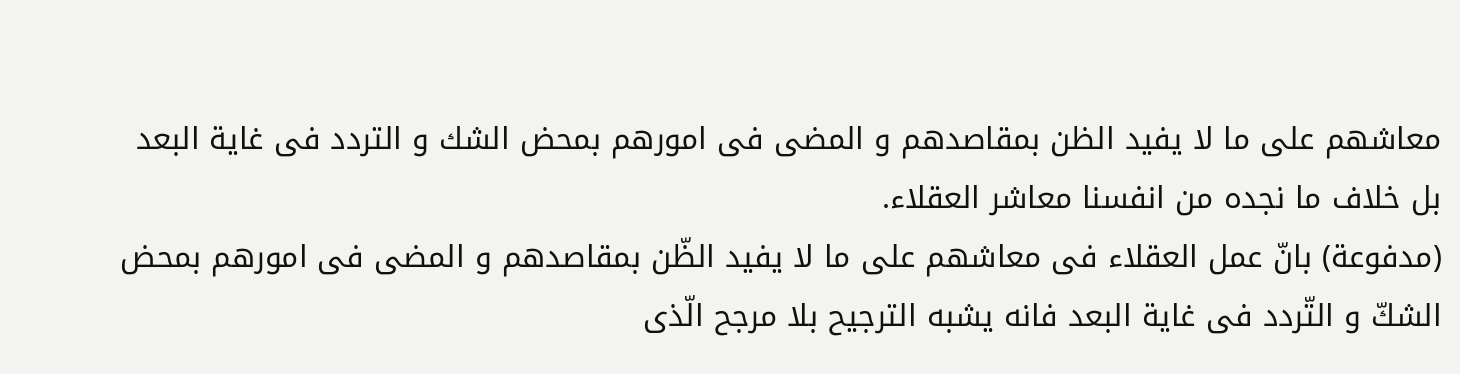معاشهم على ما لا يفيد الظن بمقاصدهم و المضى فى امورهم بمحض الشك و التردد فى غاية البعد بل خلاف ما نجده من انفسنا معاشر العقلاء.
(مدفوعة) بانّ عمل العقلاء فى معاشهم على ما لا يفيد الظّن بمقاصدهم و المضى فى امورهم بمحض الشكّ و التّردد فى غاية البعد فانه يشبه الترجيح بلا مرجح الّذى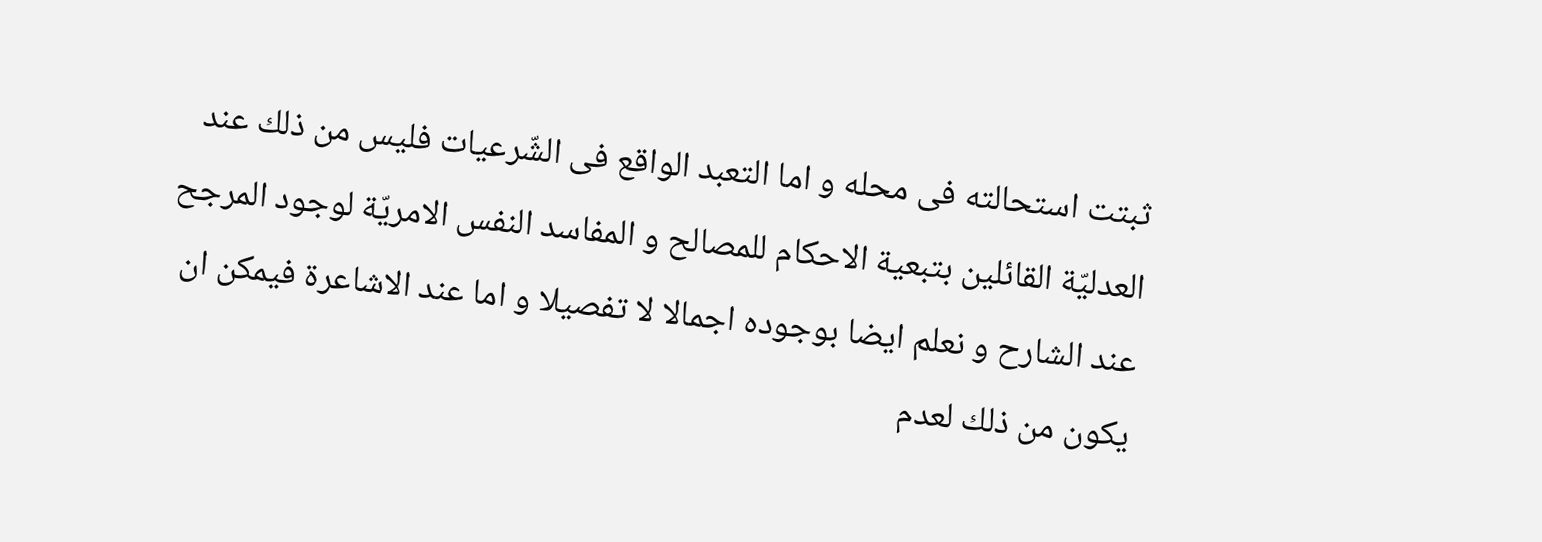ثبتت استحالته فى محله و اما التعبد الواقع فى الشّرعيات فليس من ذلك عند العدليّة القائلين بتبعية الاحكام للمصالح و المفاسد النفس الامريّة لوجود المرجح عند الشارح و نعلم ايضا بوجوده اجمالا لا تفصيلا و اما عند الاشاعرة فيمكن ان يكون من ذلك لعدم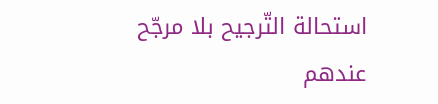استحالة التّرجيح بلا مرجّح عندهم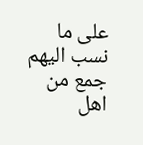على ما نسب اليهم جمع من اهل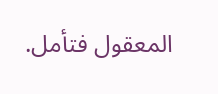المعقول فتأمل.